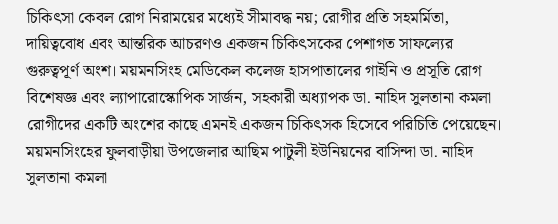চিকিৎসা কেবল রোগ নিরাময়ের মধ্যেই সীমাবদ্ধ নয়; রোগীর প্রতি সহমর্মিতা, দায়িত্ববোধ এবং আন্তরিক আচরণও একজন চিকিৎসকের পেশাগত সাফল্যের গুরুত্বপূর্ণ অংশ। ময়মনসিংহ মেডিকেল কলেজ হাসপাতালের গাইনি ও প্রসূতি রোগ বিশেষজ্ঞ এবং ল্যাপারোস্কোপিক সার্জন, সহকারী অধ্যাপক ডা. নাহিদ সুলতানা কমলা রোগীদের একটি অংশের কাছে এমনই একজন চিকিৎসক হিসেবে পরিচিতি পেয়েছেন।
ময়মনসিংহের ফুলবাড়ীয়া উপজেলার আছিম পাটুলী ইউনিয়নের বাসিন্দা ডা. নাহিদ সুলতানা কমলা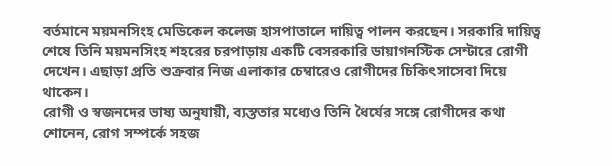বর্তমানে ময়মনসিংহ মেডিকেল কলেজ হাসপাতালে দায়িত্ব পালন করছেন। সরকারি দায়িত্ব শেষে তিনি ময়মনসিংহ শহরের চরপাড়ায় একটি বেসরকারি ডায়াগনস্টিক সেন্টারে রোগী দেখেন। এছাড়া প্রতি শুক্রবার নিজ এলাকার চেম্বারেও রোগীদের চিকিৎসাসেবা দিয়ে থাকেন।
রোগী ও স্বজনদের ভাষ্য অনুযায়ী, ব্যস্ততার মধ্যেও তিনি ধৈর্যের সঙ্গে রোগীদের কথা শোনেন, রোগ সম্পর্কে সহজ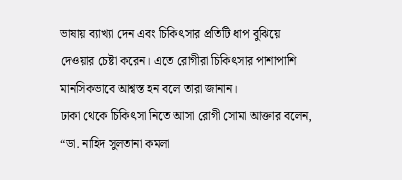ভাষায় ব্যাখ্যা দেন এবং চিকিৎসার প্রতিটি ধাপ বুঝিয়ে দেওয়ার চেষ্টা করেন। এতে রোগীরা চিকিৎসার পাশাপাশি মানসিকভাবে আশ্বস্ত হন বলে তারা জানান।
ঢাকা থেকে চিকিৎসা নিতে আসা রোগী সোমা আক্তার বলেন, “ডা. নাহিদ সুলতানা কমলা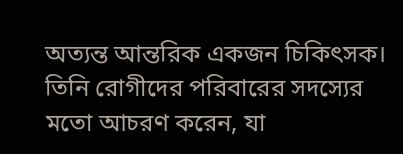অত্যন্ত আন্তরিক একজন চিকিৎসক। তিনি রোগীদের পরিবারের সদস্যের মতো আচরণ করেন, যা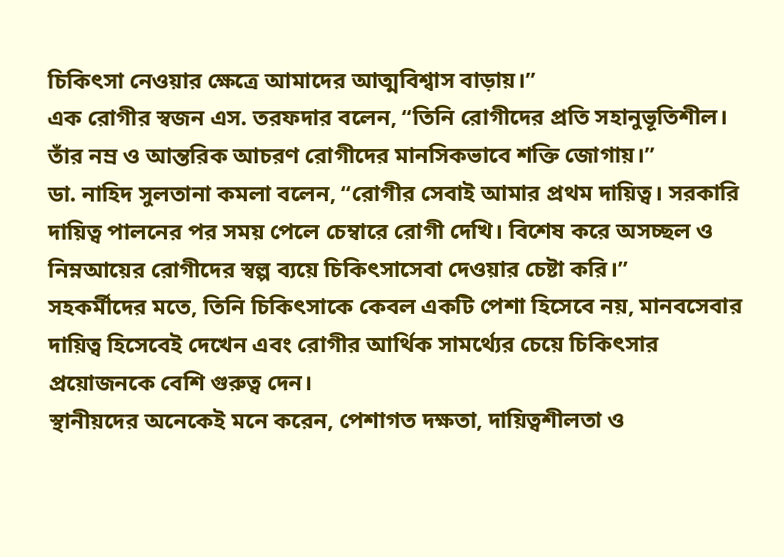চিকিৎসা নেওয়ার ক্ষেত্রে আমাদের আত্মবিশ্বাস বাড়ায়।”
এক রোগীর স্বজন এস. তরফদার বলেন, “তিনি রোগীদের প্রতি সহানুভূতিশীল। তাঁর নম্র ও আন্তরিক আচরণ রোগীদের মানসিকভাবে শক্তি জোগায়।”
ডা. নাহিদ সুলতানা কমলা বলেন, “রোগীর সেবাই আমার প্রথম দায়িত্ব। সরকারি দায়িত্ব পালনের পর সময় পেলে চেম্বারে রোগী দেখি। বিশেষ করে অসচ্ছল ও নিম্নআয়ের রোগীদের স্বল্প ব্যয়ে চিকিৎসাসেবা দেওয়ার চেষ্টা করি।”
সহকর্মীদের মতে, তিনি চিকিৎসাকে কেবল একটি পেশা হিসেবে নয়, মানবসেবার দায়িত্ব হিসেবেই দেখেন এবং রোগীর আর্থিক সামর্থ্যের চেয়ে চিকিৎসার প্রয়োজনকে বেশি গুরুত্ব দেন।
স্থানীয়দের অনেকেই মনে করেন, পেশাগত দক্ষতা, দায়িত্বশীলতা ও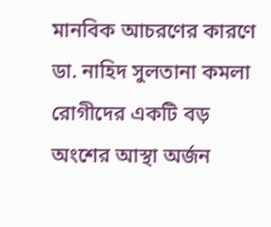মানবিক আচরণের কারণে ডা. নাহিদ সুলতানা কমলা রোগীদের একটি বড় অংশের আস্থা অর্জন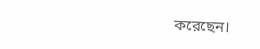করেছেন।